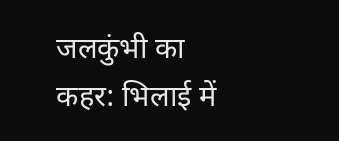जलकुंभी का कहर: भिलाई में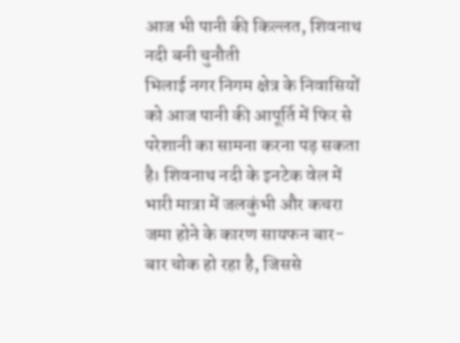आज भी पानी की किल्लत, शिवनाथ नदी बनी चुनौती
भिलाई नगर निगम क्षेत्र के निवासियों को आज पानी की आपूर्ति में फिर से परेशानी का सामना करना पड़ सकता है। शिवनाथ नदी के इनटेक वेल में भारी मात्रा में जलकुंभी और कचरा जमा होने के कारण सायफन बार-बार चोक हो रहा है, जिससे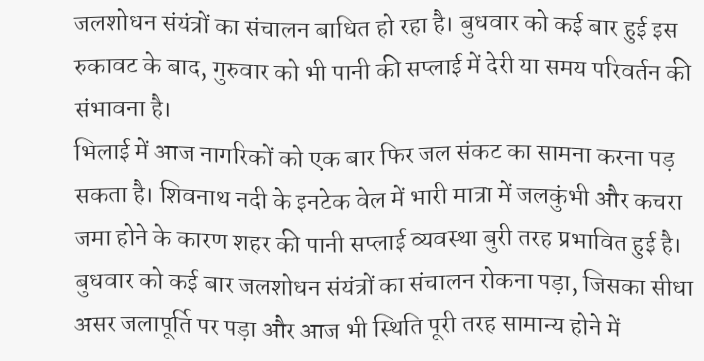जलशोधन संयंत्रों का संचालन बाधित हो रहा है। बुधवार को कई बार हुई इस रुकावट के बाद, गुरुवार को भी पानी की सप्लाई में देरी या समय परिवर्तन की संभावना है।
भिलाई में आज नागरिकों को एक बार फिर जल संकट का सामना करना पड़ सकता है। शिवनाथ नदी के इनटेक वेल में भारी मात्रा में जलकुंभी और कचरा जमा होने के कारण शहर की पानी सप्लाई व्यवस्था बुरी तरह प्रभावित हुई है। बुधवार को कई बार जलशोधन संयंत्रों का संचालन रोकना पड़ा, जिसका सीधा असर जलापूर्ति पर पड़ा और आज भी स्थिति पूरी तरह सामान्य होने में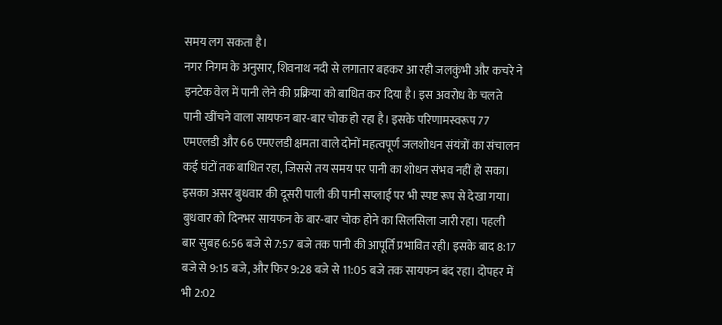समय लग सकता है।
नगर निगम के अनुसार, शिवनाथ नदी से लगातार बहकर आ रही जलकुंभी और कचरे ने इनटेक वेल में पानी लेने की प्रक्रिया को बाधित कर दिया है। इस अवरोध के चलते पानी खींचने वाला सायफन बार-बार चोक हो रहा है। इसके परिणामस्वरूप 77 एमएलडी और 66 एमएलडी क्षमता वाले दोनों महत्वपूर्ण जलशोधन संयंत्रों का संचालन कई घंटों तक बाधित रहा, जिससे तय समय पर पानी का शोधन संभव नहीं हो सका। इसका असर बुधवार की दूसरी पाली की पानी सप्लाई पर भी स्पष्ट रूप से देखा गया।
बुधवार को दिनभर सायफन के बार-बार चोक होने का सिलसिला जारी रहा। पहली बार सुबह 6:56 बजे से 7:57 बजे तक पानी की आपूर्ति प्रभावित रही। इसके बाद 8:17 बजे से 9:15 बजे, और फिर 9:28 बजे से 11:05 बजे तक सायफन बंद रहा। दोपहर में भी 2:02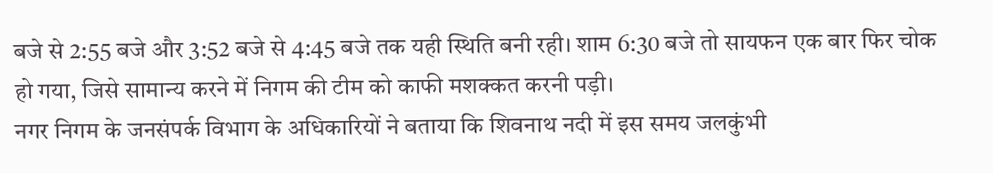बजे से 2:55 बजे और 3:52 बजे से 4:45 बजे तक यही स्थिति बनी रही। शाम 6:30 बजे तो सायफन एक बार फिर चोक हो गया, जिसे सामान्य करने में निगम की टीम को काफी मशक्कत करनी पड़ी।
नगर निगम के जनसंपर्क विभाग के अधिकारियों ने बताया कि शिवनाथ नदी में इस समय जलकुंभी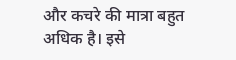और कचरे की मात्रा बहुत अधिक है। इसे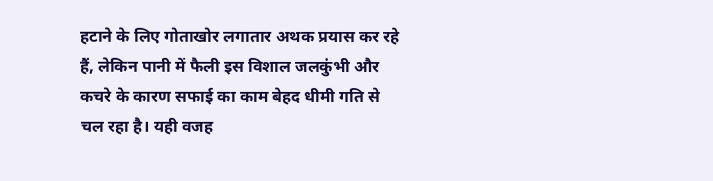हटाने के लिए गोताखोर लगातार अथक प्रयास कर रहे हैं, लेकिन पानी में फैली इस विशाल जलकुंभी और कचरे के कारण सफाई का काम बेहद धीमी गति से चल रहा है। यही वजह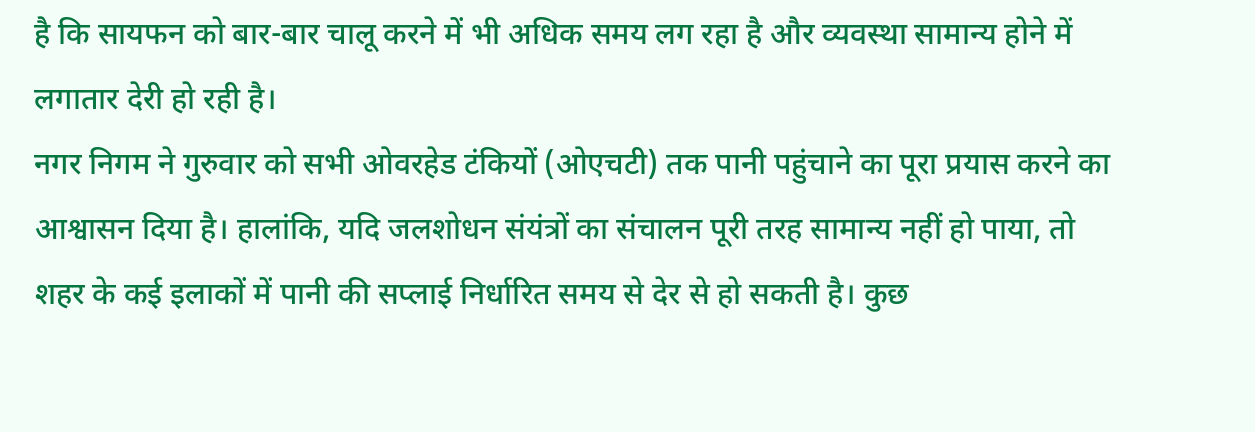है कि सायफन को बार-बार चालू करने में भी अधिक समय लग रहा है और व्यवस्था सामान्य होने में लगातार देरी हो रही है।
नगर निगम ने गुरुवार को सभी ओवरहेड टंकियों (ओएचटी) तक पानी पहुंचाने का पूरा प्रयास करने का आश्वासन दिया है। हालांकि, यदि जलशोधन संयंत्रों का संचालन पूरी तरह सामान्य नहीं हो पाया, तो शहर के कई इलाकों में पानी की सप्लाई निर्धारित समय से देर से हो सकती है। कुछ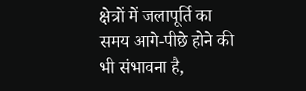क्षेत्रों में जलापूर्ति का समय आगे-पीछे होने की भी संभावना है,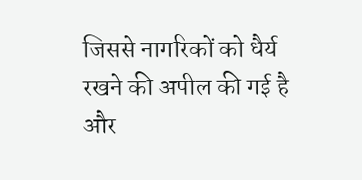जिससे नागरिकों को धैर्य रखने की अपील की गई है और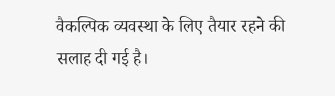वैकल्पिक व्यवस्था के लिए तैयार रहने की सलाह दी गई है।